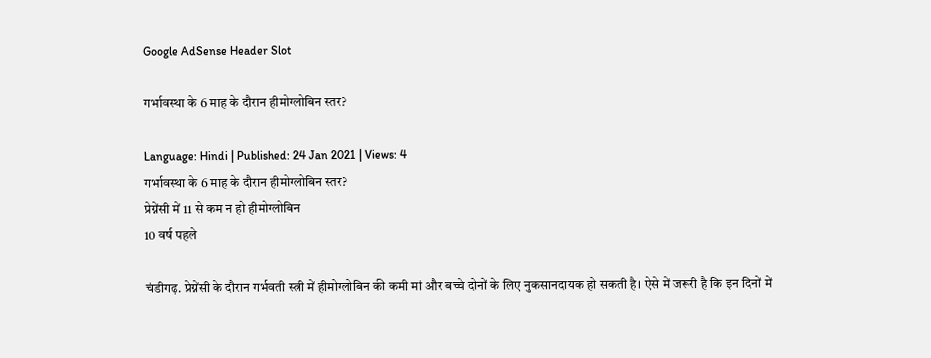Google AdSense Header Slot

गर्भावस्था के 6 माह के दौरान हीमोग्लोबिन स्तर?

Language: Hindi | Published: 24 Jan 2021 | Views: 4
गर्भावस्था के 6 माह के दौरान हीमोग्लोबिन स्तर?
प्रेग्नेंसी में 11 से कम न हो हीमोग्लोबिन
10 वर्ष पहले

चंडीगढ़. प्रेग्नेंसी के दौरान गर्भवती स्त्री में हीमोग्लोबिन की कमी मां और बच्चे दोनों के लिए नुकसानदायक हो सकती है। ऐसे में जरूरी है कि इन दिनों में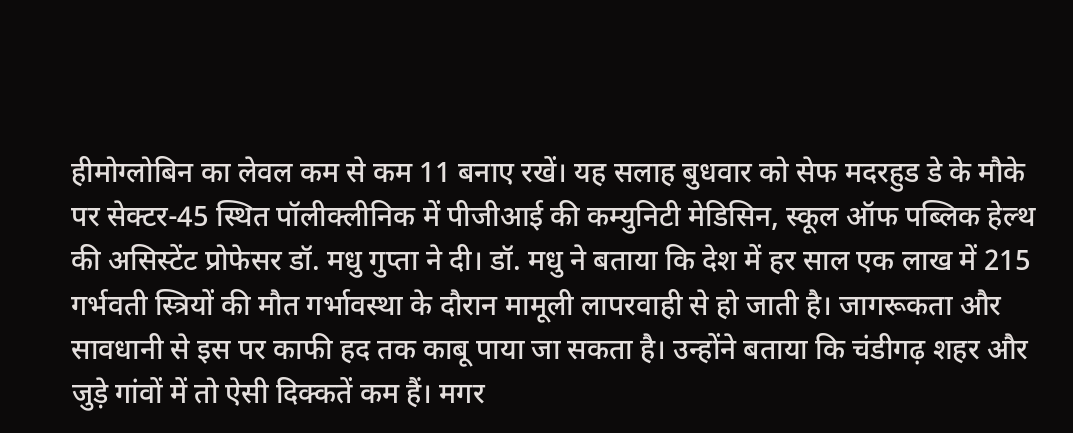हीमोग्लोबिन का लेवल कम से कम 11 बनाए रखें। यह सलाह बुधवार को सेफ मदरहुड डे के मौके पर सेक्टर-45 स्थित पॉलीक्लीनिक में पीजीआई की कम्युनिटी मेडिसिन, स्कूल ऑफ पब्लिक हेल्थ की असिस्टेंट प्रोफेसर डॉ. मधु गुप्ता ने दी। डॉ. मधु ने बताया कि देश में हर साल एक लाख में 215 गर्भवती स्त्रियों की मौत गर्भावस्था के दौरान मामूली लापरवाही से हो जाती है। जागरूकता और सावधानी से इस पर काफी हद तक काबू पाया जा सकता है। उन्होंने बताया कि चंडीगढ़ शहर और जुड़े गांवों में तो ऐसी दिक्कतें कम हैं। मगर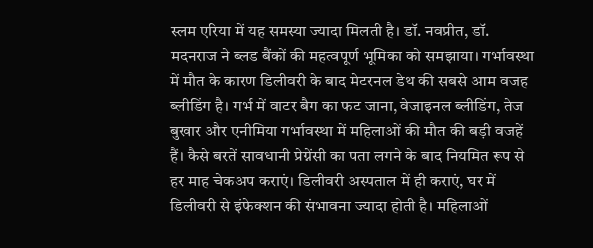स्लम एरिया में यह समस्या ज्यादा मिलती है। डॉ. नवप्रीत, डॉ. मदनराज ने ब्लड बैंकों की महत्वपूर्ण भूमिका को समझाया। गर्भावस्था में मौत के कारण डिलीवरी के बाद मेटरनल डेथ की सबसे आम वजह ब्लीडिंग है। गर्भ में वाटर बैग का फट जाना, वेजाइनल ब्लीडिंग, तेज बुखार और एनीमिया गर्भावस्था में महिलाओं की मौत की बड़ी वजहें हैं। कैसे बरतें सावधानी प्रेग्नेंसी का पता लगने के बाद नियमित रूप से हर माह चेकअप कराएं। डिलीवरी अस्पताल में ही कराएं, घर में डिलीवरी से इंफेक्शन की संभावना ज्यादा होती है। महिलाओं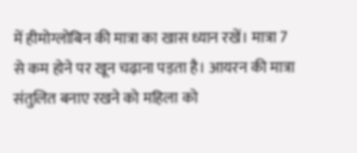में हीमोग्लोबिन की मात्रा का खास ध्यान रखें। मात्रा 7 से कम होने पर खून चढ़ाना पड़ता है। आयरन की मात्रा संतुलित बनाए रखने को महिला को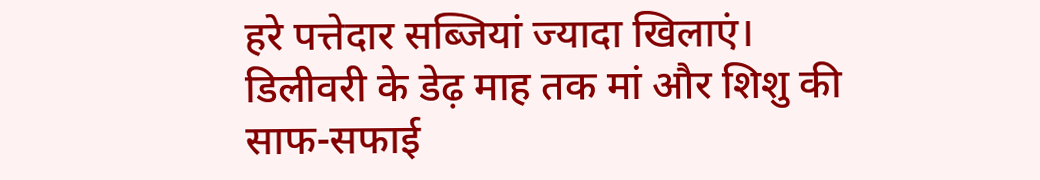हरे पत्तेदार सब्जियां ज्यादा खिलाएं। डिलीवरी के डेढ़ माह तक मां और शिशु की साफ-सफाई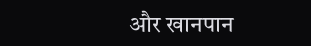और खानपान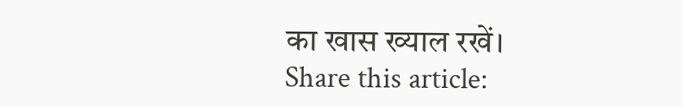का खास ख्याल रखें।
Share this article: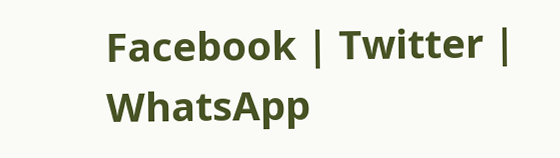Facebook | Twitter | WhatsApp